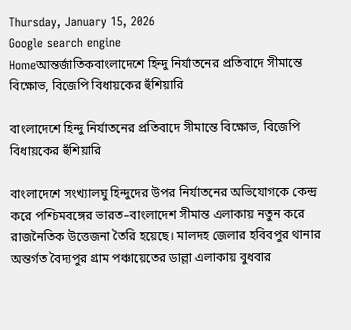Thursday, January 15, 2026
Google search engine
Homeআন্তর্জাতিকবাংলাদেশে হিন্দু নির্যাতনের প্রতিবাদে সীমান্তে বিক্ষোভ, বিজেপি বিধায়কের হুঁশিয়ারি

বাংলাদেশে হিন্দু নির্যাতনের প্রতিবাদে সীমান্তে বিক্ষোভ, বিজেপি বিধায়কের হুঁশিয়ারি

বাংলাদেশে সংখ্যালঘু হিন্দুদের উপর নির্যাতনের অভিযোগকে কেন্দ্র করে পশ্চিমবঙ্গের ভারত–বাংলাদেশ সীমান্ত এলাকায় নতুন করে রাজনৈতিক উত্তেজনা তৈরি হয়েছে। মালদহ জেলার হবিবপুর থানার অন্তর্গত বৈদ্যপুর গ্রাম পঞ্চায়েতের ডাল্লা এলাকায় বুধবার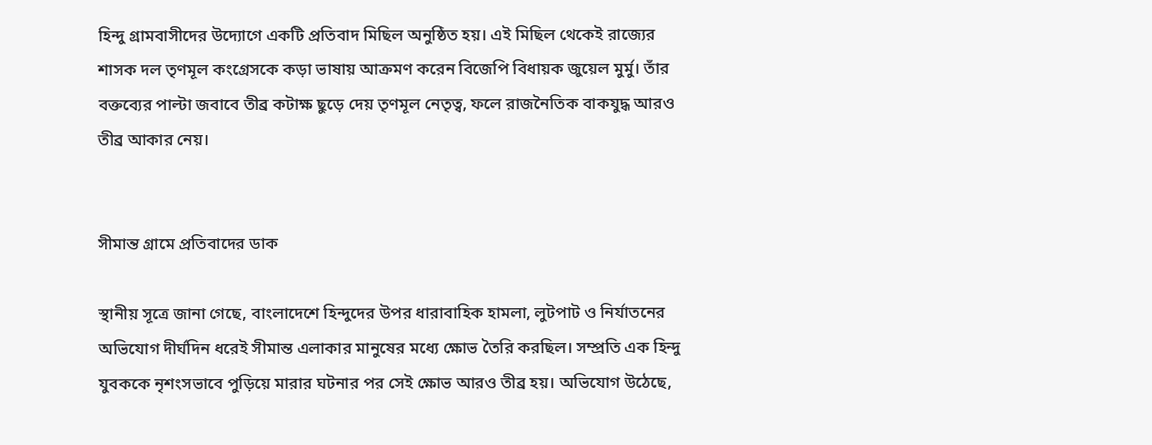হিন্দু গ্রামবাসীদের উদ্যোগে একটি প্রতিবাদ মিছিল অনুষ্ঠিত হয়। এই মিছিল থেকেই রাজ্যের শাসক দল তৃণমূল কংগ্রেসকে কড়া ভাষায় আক্রমণ করেন বিজেপি বিধায়ক জুয়েল মুর্মু। তাঁর বক্তব্যের পাল্টা জবাবে তীব্র কটাক্ষ ছুড়ে দেয় তৃণমূল নেতৃত্ব, ফলে রাজনৈতিক বাকযুদ্ধ আরও তীব্র আকার নেয়।


সীমান্ত গ্রামে প্রতিবাদের ডাক

স্থানীয় সূত্রে জানা গেছে, বাংলাদেশে হিন্দুদের উপর ধারাবাহিক হামলা, লুটপাট ও নির্যাতনের অভিযোগ দীর্ঘদিন ধরেই সীমান্ত এলাকার মানুষের মধ্যে ক্ষোভ তৈরি করছিল। সম্প্রতি এক হিন্দু যুবককে নৃশংসভাবে পুড়িয়ে মারার ঘটনার পর সেই ক্ষোভ আরও তীব্র হয়। অভিযোগ উঠেছে,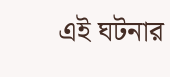এই ঘটনার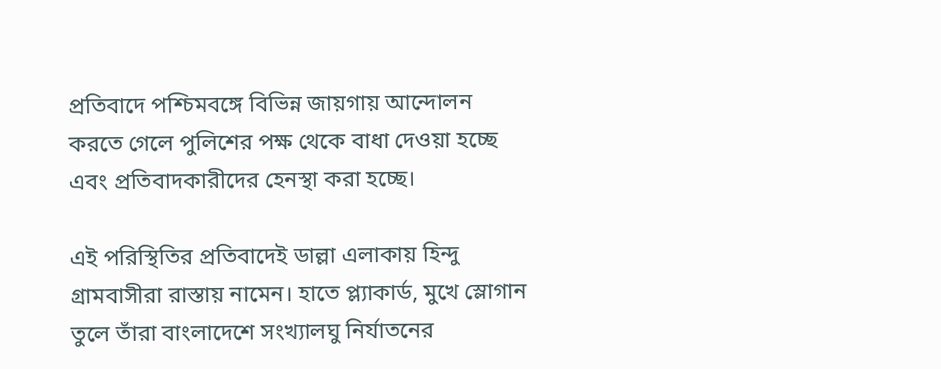প্রতিবাদে পশ্চিমবঙ্গে বিভিন্ন জায়গায় আন্দোলন করতে গেলে পুলিশের পক্ষ থেকে বাধা দেওয়া হচ্ছে এবং প্রতিবাদকারীদের হেনস্থা করা হচ্ছে।

এই পরিস্থিতির প্রতিবাদেই ডাল্লা এলাকায় হিন্দু গ্রামবাসীরা রাস্তায় নামেন। হাতে প্ল্যাকার্ড, মুখে স্লোগান তুলে তাঁরা বাংলাদেশে সংখ্যালঘু নির্যাতনের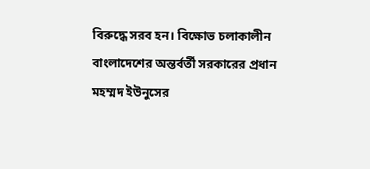বিরুদ্ধে সরব হন। বিক্ষোভ চলাকালীন বাংলাদেশের অন্তর্বর্তী সরকারের প্রধান মহম্মদ ইউনুসের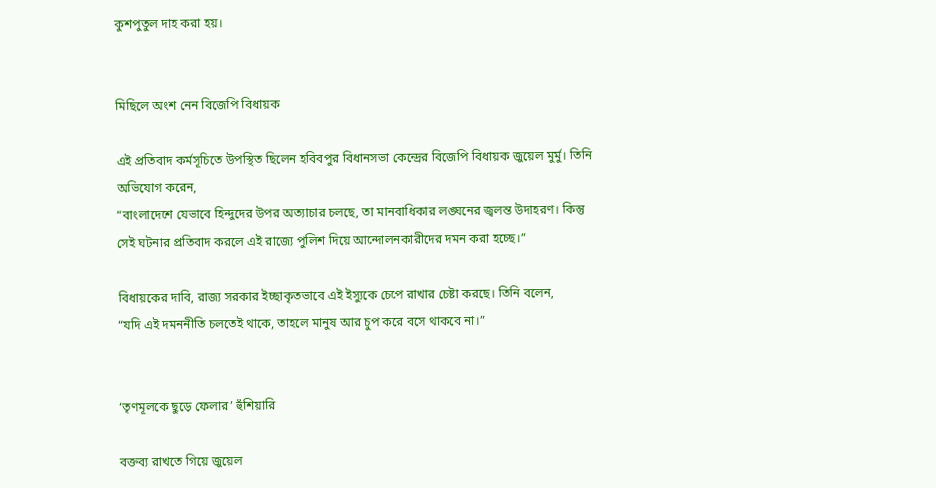কুশপুতুল দাহ করা হয়।


মিছিলে অংশ নেন বিজেপি বিধায়ক

এই প্রতিবাদ কর্মসূচিতে উপস্থিত ছিলেন হবিবপুর বিধানসভা কেন্দ্রের বিজেপি বিধায়ক জুয়েল মুর্মু। তিনি অভিযোগ করেন,
“বাংলাদেশে যেভাবে হিন্দুদের উপর অত্যাচার চলছে, তা মানবাধিকার লঙ্ঘনের জ্বলন্ত উদাহরণ। কিন্তু সেই ঘটনার প্রতিবাদ করলে এই রাজ্যে পুলিশ দিয়ে আন্দোলনকারীদের দমন করা হচ্ছে।”

বিধায়কের দাবি, রাজ্য সরকার ইচ্ছাকৃতভাবে এই ইস্যুকে চেপে রাখার চেষ্টা করছে। তিনি বলেন,
“যদি এই দমননীতি চলতেই থাকে, তাহলে মানুষ আর চুপ করে বসে থাকবে না।”


‘তৃণমূলকে ছুড়ে ফেলার’ হুঁশিয়ারি

বক্তব্য রাখতে গিয়ে জুয়েল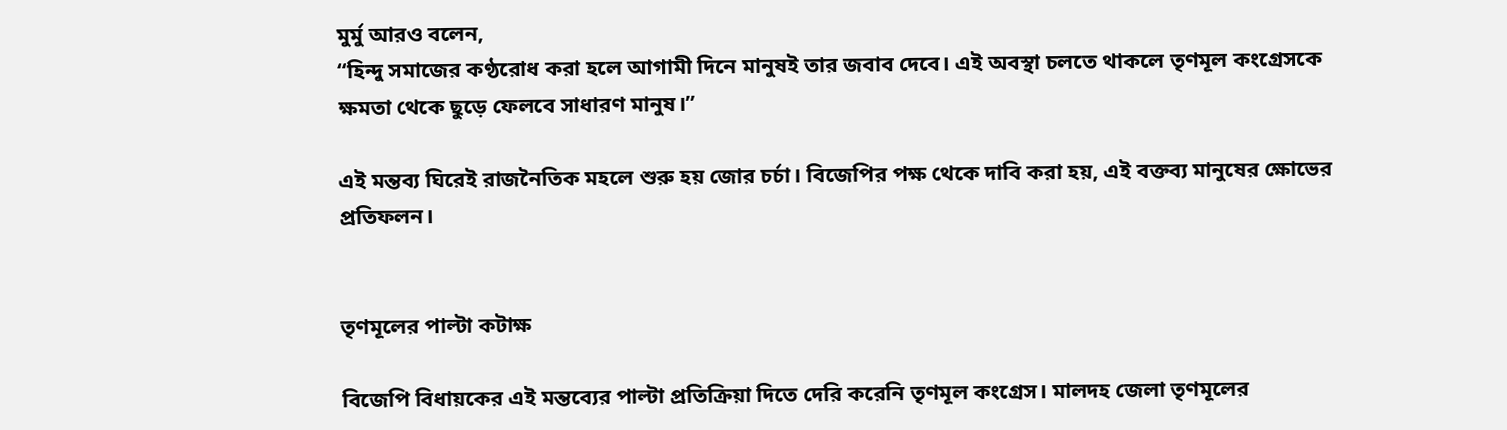মুর্মু আরও বলেন,
“হিন্দু সমাজের কণ্ঠরোধ করা হলে আগামী দিনে মানুষই তার জবাব দেবে। এই অবস্থা চলতে থাকলে তৃণমূল কংগ্রেসকে ক্ষমতা থেকে ছুড়ে ফেলবে সাধারণ মানুষ।”

এই মন্তব্য ঘিরেই রাজনৈতিক মহলে শুরু হয় জোর চর্চা। বিজেপির পক্ষ থেকে দাবি করা হয়, এই বক্তব্য মানুষের ক্ষোভের প্রতিফলন।


তৃণমূলের পাল্টা কটাক্ষ

বিজেপি বিধায়কের এই মন্তব্যের পাল্টা প্রতিক্রিয়া দিতে দেরি করেনি তৃণমূল কংগ্রেস। মালদহ জেলা তৃণমূলের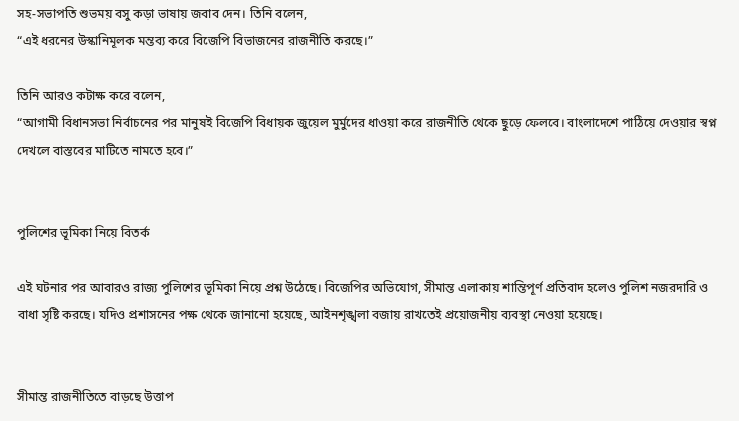সহ-সভাপতি শুভময় বসু কড়া ভাষায় জবাব দেন। তিনি বলেন,
“এই ধরনের উস্কানিমূলক মন্তব্য করে বিজেপি বিভাজনের রাজনীতি করছে।”

তিনি আরও কটাক্ষ করে বলেন,
“আগামী বিধানসভা নির্বাচনের পর মানুষই বিজেপি বিধায়ক জুয়েল মুর্মুদের ধাওয়া করে রাজনীতি থেকে ছুড়ে ফেলবে। বাংলাদেশে পাঠিয়ে দেওয়ার স্বপ্ন দেখলে বাস্তবের মাটিতে নামতে হবে।”


পুলিশের ভূমিকা নিয়ে বিতর্ক

এই ঘটনার পর আবারও রাজ্য পুলিশের ভূমিকা নিয়ে প্রশ্ন উঠেছে। বিজেপির অভিযোগ, সীমান্ত এলাকায় শান্তিপূর্ণ প্রতিবাদ হলেও পুলিশ নজরদারি ও বাধা সৃষ্টি করছে। যদিও প্রশাসনের পক্ষ থেকে জানানো হয়েছে, আইনশৃঙ্খলা বজায় রাখতেই প্রয়োজনীয় ব্যবস্থা নেওয়া হয়েছে।


সীমান্ত রাজনীতিতে বাড়ছে উত্তাপ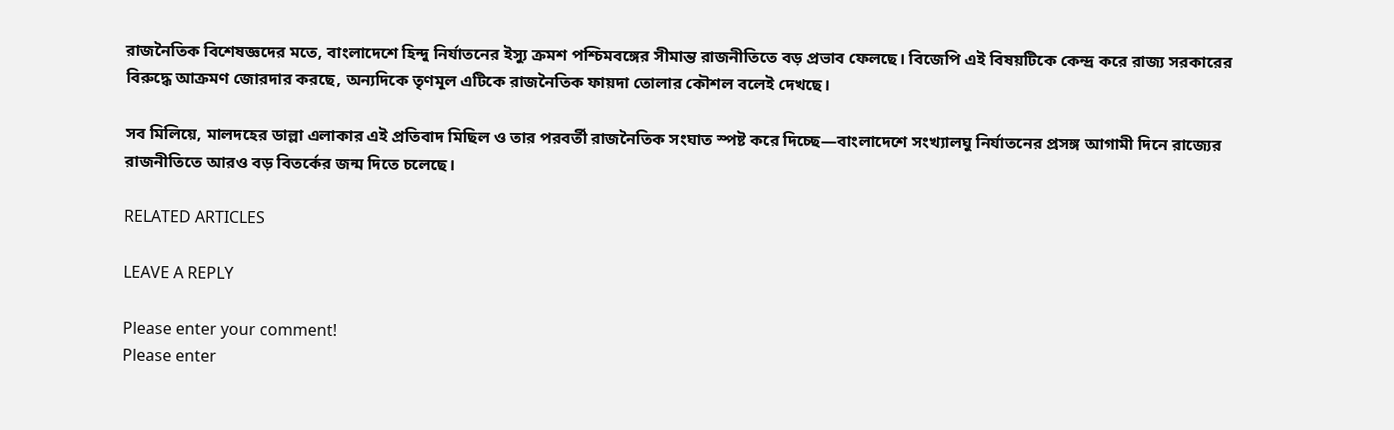রাজনৈতিক বিশেষজ্ঞদের মতে, বাংলাদেশে হিন্দু নির্যাতনের ইস্যু ক্রমশ পশ্চিমবঙ্গের সীমান্ত রাজনীতিতে বড় প্রভাব ফেলছে। বিজেপি এই বিষয়টিকে কেন্দ্র করে রাজ্য সরকারের বিরুদ্ধে আক্রমণ জোরদার করছে, অন্যদিকে তৃণমূল এটিকে রাজনৈতিক ফায়দা তোলার কৌশল বলেই দেখছে।

সব মিলিয়ে, মালদহের ডাল্লা এলাকার এই প্রতিবাদ মিছিল ও তার পরবর্তী রাজনৈতিক সংঘাত স্পষ্ট করে দিচ্ছে—বাংলাদেশে সংখ্যালঘু নির্যাতনের প্রসঙ্গ আগামী দিনে রাজ্যের রাজনীতিতে আরও বড় বিতর্কের জন্ম দিতে চলেছে।

RELATED ARTICLES

LEAVE A REPLY

Please enter your comment!
Please enter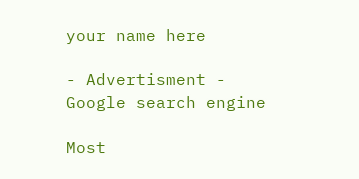your name here

- Advertisment -
Google search engine

Most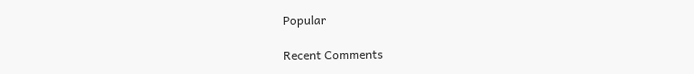Popular

Recent Comments